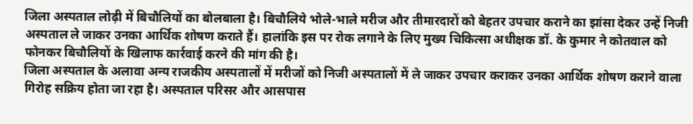जिला अस्पताल लोढ़ी में बिचौलियों का बोलबाला है। बिचौलिये भोले-भाले मरीज और तीमारदारों को बेहतर उपचार कराने का झांसा देकर उन्हें निजी अस्पताल ले जाकर उनका आर्थिक शोषण कराते हैं। हालांकि इस पर रोक लगाने के लिए मुख्य चिकित्सा अधीक्षक डॉ. के कुमार ने कोतवाल को फोनकर बिचौलियों के खिलाफ कार्रवाई करने की मांग की है।
जिला अस्पताल के अलावा अन्य राजकीय अस्पतालों में मरीजों को निजी अस्पतालों में ले जाकर उपचार कराकर उनका आर्थिक शोषण कराने वाला गिरोह सक्रिय होता जा रहा है। अस्पताल परिसर और आसपास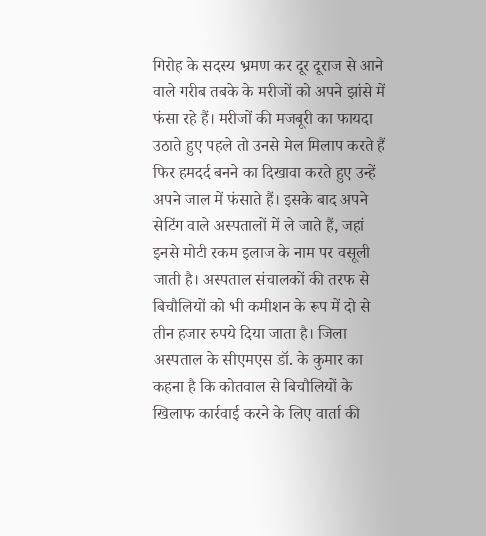गिरोह के सदस्य भ्रमण कर दूर दूराज से आने वाले गरीब तबके के मरीजों को अपने झांसे में फंसा रहे हैं। मरीजों की मजबूरी का फायदा उठाते हुए पहले तो उनसे मेल मिलाप करते हैं फिर हमदर्द बनने का दिखावा करते हुए उन्हें अपने जाल में फंसाते हैं। इसके बाद अपने सेटिंग वाले अस्पतालों में ले जाते हैं, जहां इनसे मोटी रकम इलाज के नाम पर वसूली जाती है। अस्पताल संचालकों की तरफ से बिचौलियों को भी कमीशन के रूप में दो से तीन हजार रुपये दिया जाता है। जिला अस्पताल के सीएमएस डॉ. के कुमार का कहना है कि कोतवाल से बिचौलियों के खिलाफ कार्रवाई करने के लिए वार्ता की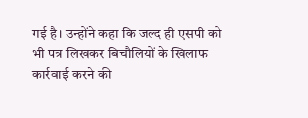गई है। उन्होंने कहा कि जल्द ही एसपी को भी पत्र लिखकर बिचौलियों के खिलाफ कार्रवाई करने की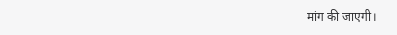मांग की जाएगी।